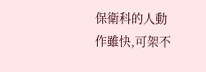保衛科的人動作雖快,可架不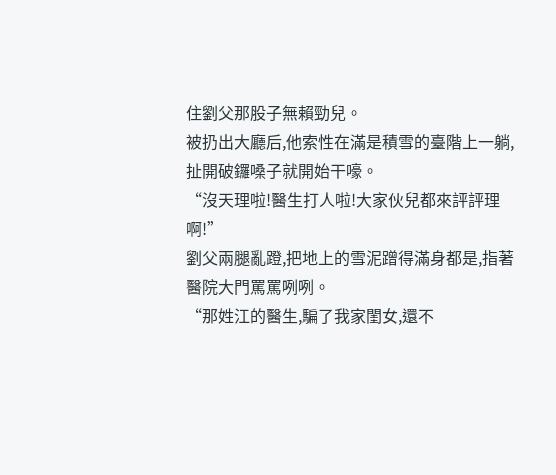住劉父那股子無賴勁兒。
被扔出大廳后,他索性在滿是積雪的臺階上一躺,扯開破鑼嗓子就開始干嚎。
“沒天理啦!醫生打人啦!大家伙兒都來評評理啊!”
劉父兩腿亂蹬,把地上的雪泥蹭得滿身都是,指著醫院大門罵罵咧咧。
“那姓江的醫生,騙了我家閨女,還不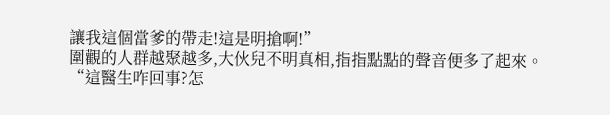讓我這個當爹的帶走!這是明搶啊!”
圍觀的人群越聚越多,大伙兒不明真相,指指點點的聲音便多了起來。
“這醫生咋回事?怎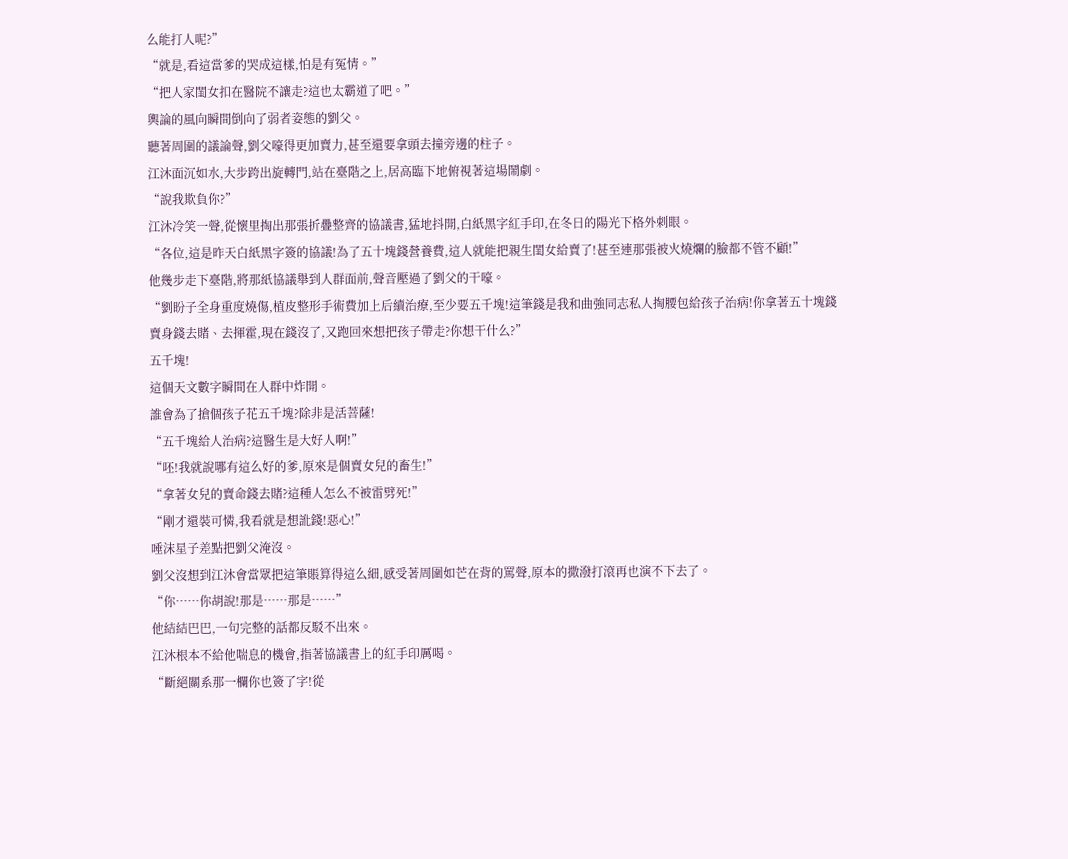么能打人呢?”
“就是,看這當爹的哭成這樣,怕是有冤情。”
“把人家閨女扣在醫院不讓走?這也太霸道了吧。”
輿論的風向瞬間倒向了弱者姿態的劉父。
聽著周圍的議論聲,劉父嚎得更加賣力,甚至還要拿頭去撞旁邊的柱子。
江沐面沉如水,大步跨出旋轉門,站在臺階之上,居高臨下地俯視著這場鬧劇。
“說我欺負你?”
江沐冷笑一聲,從懷里掏出那張折疊整齊的協議書,猛地抖開,白紙黑字紅手印,在冬日的陽光下格外刺眼。
“各位,這是昨天白紙黑字簽的協議!為了五十塊錢營養費,這人就能把親生閨女給賣了!甚至連那張被火燒爛的臉都不管不顧!”
他幾步走下臺階,將那紙協議舉到人群面前,聲音壓過了劉父的干嚎。
“劉盼子全身重度燒傷,植皮整形手術費加上后續治療,至少要五千塊!這筆錢是我和曲強同志私人掏腰包給孩子治病!你拿著五十塊錢賣身錢去賭、去揮霍,現在錢沒了,又跑回來想把孩子帶走?你想干什么?”
五千塊!
這個天文數字瞬間在人群中炸開。
誰會為了搶個孩子花五千塊?除非是活菩薩!
“五千塊給人治病?這醫生是大好人啊!”
“呸!我就說哪有這么好的爹,原來是個賣女兒的畜生!”
“拿著女兒的賣命錢去賭?這種人怎么不被雷劈死!”
“剛才還裝可憐,我看就是想訛錢!惡心!”
唾沫星子差點把劉父淹沒。
劉父沒想到江沐會當眾把這筆賬算得這么細,感受著周圍如芒在背的罵聲,原本的撒潑打滾再也演不下去了。
“你……你胡說!那是……那是……”
他結結巴巴,一句完整的話都反駁不出來。
江沐根本不給他喘息的機會,指著協議書上的紅手印厲喝。
“斷絕關系那一欄你也簽了字!從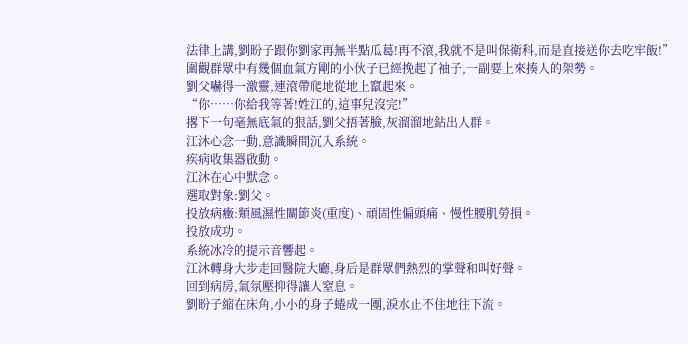法律上講,劉盼子跟你劉家再無半點瓜葛!再不滾,我就不是叫保衛科,而是直接送你去吃牢飯!”
圍觀群眾中有幾個血氣方剛的小伙子已經挽起了袖子,一副要上來揍人的架勢。
劉父嚇得一激靈,連滾帶爬地從地上竄起來。
“你……你給我等著!姓江的,這事兒沒完!”
撂下一句毫無底氣的狠話,劉父捂著臉,灰溜溜地鉆出人群。
江沐心念一動,意識瞬間沉入系統。
疾病收集器啟動。
江沐在心中默念。
選取對象:劉父。
投放病癥:類風濕性關節炎(重度)、頑固性偏頭痛、慢性腰肌勞損。
投放成功。
系統冰冷的提示音響起。
江沐轉身大步走回醫院大廳,身后是群眾們熱烈的掌聲和叫好聲。
回到病房,氣氛壓抑得讓人窒息。
劉盼子縮在床角,小小的身子蜷成一團,淚水止不住地往下流。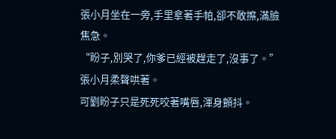張小月坐在一旁,手里拿著手帕,卻不敢擦,滿臉焦急。
“盼子,別哭了,你爹已經被趕走了,沒事了。”張小月柔聲哄著。
可劉盼子只是死死咬著嘴唇,渾身顫抖。